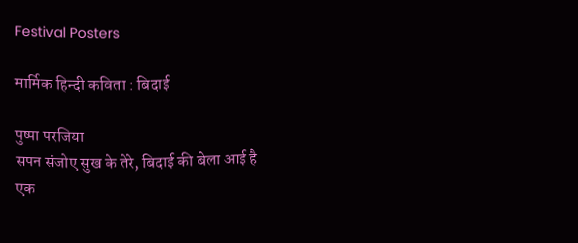Festival Posters

मार्मिक हिन्दी कविता : बिदाई

पुष्पा परजिया
सपन संजोए सुख के तेरे, बिदाई की बेला आई है
एक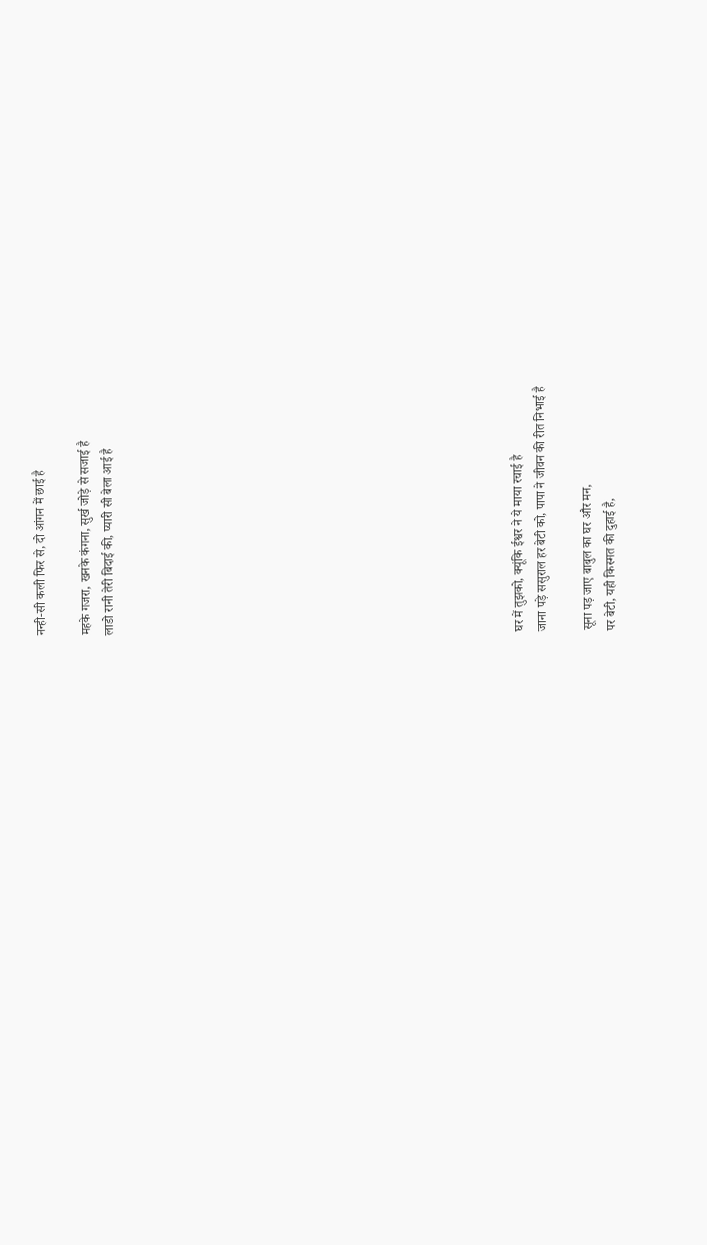नन्ही-सी कली फिर से, दो आंगन में छाई है

महके गजरा, खनके कंगना, सुर्ख जोड़े से सजाई है
लाडो रानी तेरी बिदाई की, प्यारी सी बेला आई है

















घर में तुझको, क्यूंकि ईश्वर ने ये माया रचाई है
जाना पड़े ससुराल हर बेटी को, पापा ने जीवन की रीत निभाई है

सूना पड़ जाए बाबुल का घर और मन,
पर बेटी, यही किस्मत की दुहाई है,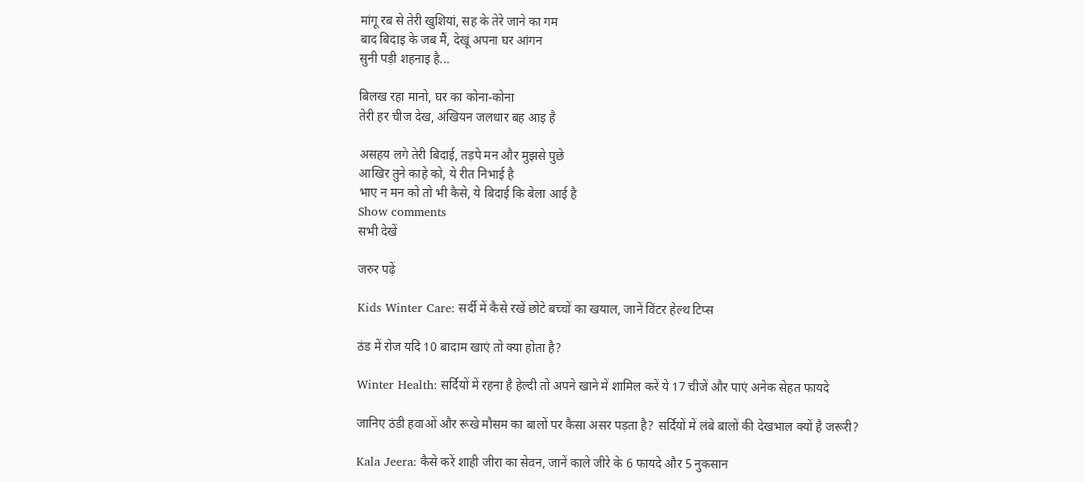मांगू रब से तेरी खुशियां, सह के तेरे जाने का गम
बाद बिदाइ के जब मैं, देखूं अपना घर आंगन
सुनी पड़ी शहनाइ है...

बिलख रहा मानो, घर का कोना-कोना
तेरी हर चीज देख, अंखियन जलधार बह आइ है

असहय लगे तेरी बिदाई, तड़पे मन और मुझसे पुछे
आखिर तुने काहे को, ये रीत निभाई है
भाए न मन को तो भी कैसे, ये बिदाई कि बेला आई है
Show comments
सभी देखें

जरुर पढ़ें

Kids Winter Care: सर्दी में कैसे रखें छोटे बच्चों का खयाल, जानें विंटर हेल्थ टिप्स

ठंड में रोज यदि 10 बादाम खाएं तो क्या होता है?

Winter Health: सर्दियों में रहना है हेल्दी तो अपने खाने में शामिल करें ये 17 चीजें और पाएं अनेक सेहत फायदे

जानिए ठंडी हवाओं और रूखे मौसम का बालों पर कैसा असर पड़ता है? सर्दियों में लंबे बालों की देखभाल क्यों है जरूरी?

Kala Jeera: कैसे करें शाही जीरा का सेवन, जानें काले जीरे के 6 फायदे और 5 नुकसान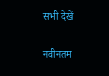सभी देखें

नवीनतम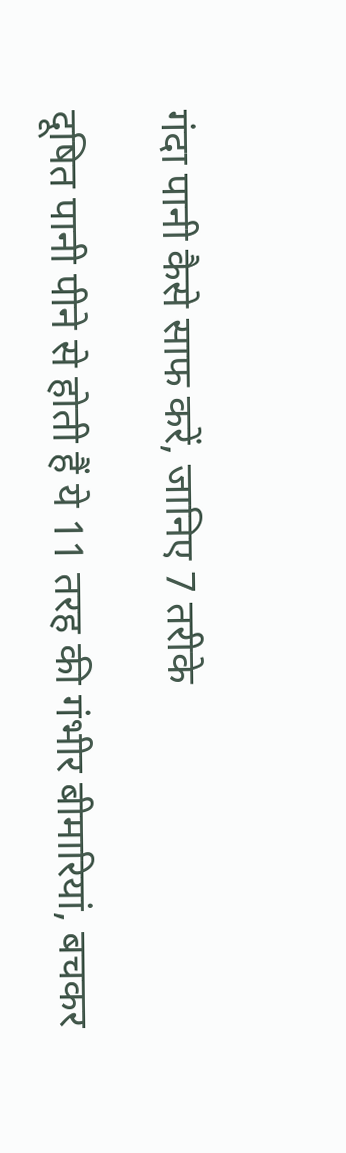गंदा पानी कैसे साफ करें, जानिए 7 तरीके

दूषित पानी पीने से होती हैं ये 11 तरह की गंभीर बीमारियां, बचकर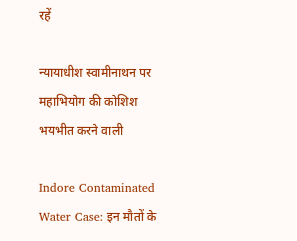रहें

न्यायाधीश स्वामीनाथन पर महाभियोग की कोशिश भयभीत करने वाली

Indore Contaminated Water Case: इन मौतों के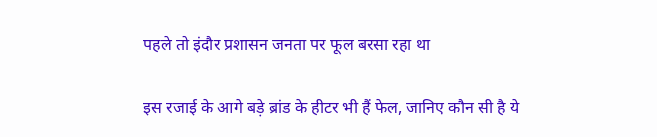पहले तो इंदौर प्रशासन जनता पर फूल बरसा रहा था

इस रजाई के आगे बड़े ब्रांड के हीटर भी हैं फेल, जानिए कौन सी है ये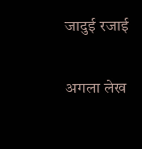जादुई रजाई

अगला लेख